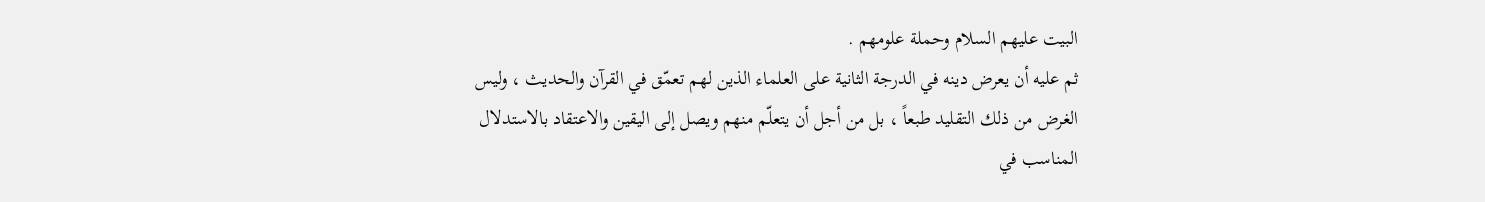البيت عليهم السلام وحملة علومهم .
ثم عليه أن يعرض دينه في الدرجة الثانية على العلماء الذين لهم تعمّق في القرآن والحديث ، وليس الغرض من ذلك التقليد طبعاً ، بل من أجل أن يتعلّم منهم ويصل إلى اليقين والاعتقاد بالاستدلال المناسب في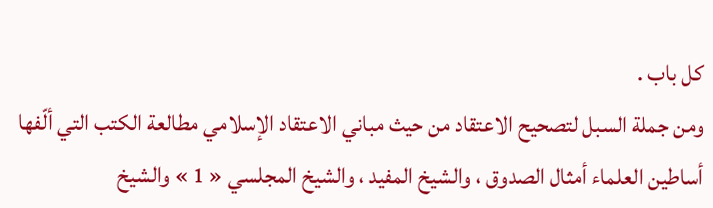كل باب .
ومن جملة السبل لتصحيح الاعتقاد من حيث مباني الاعتقاد الإسلامي مطالعة الكتب التي ألّفها أساطين العلماء أمثال الصدوق ، والشيخ المفيد ، والشيخ المجلسي « 1 » والشيخ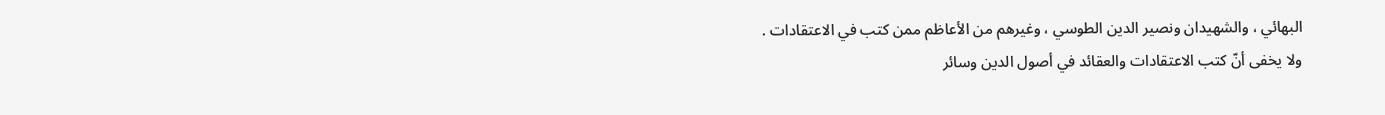البهائي ، والشهيدان ونصير الدين الطوسي ، وغيرهم من الأعاظم ممن كتب في الاعتقادات .
ولا يخفى أنّ كتب الاعتقادات والعقائد في أصول الدين وسائر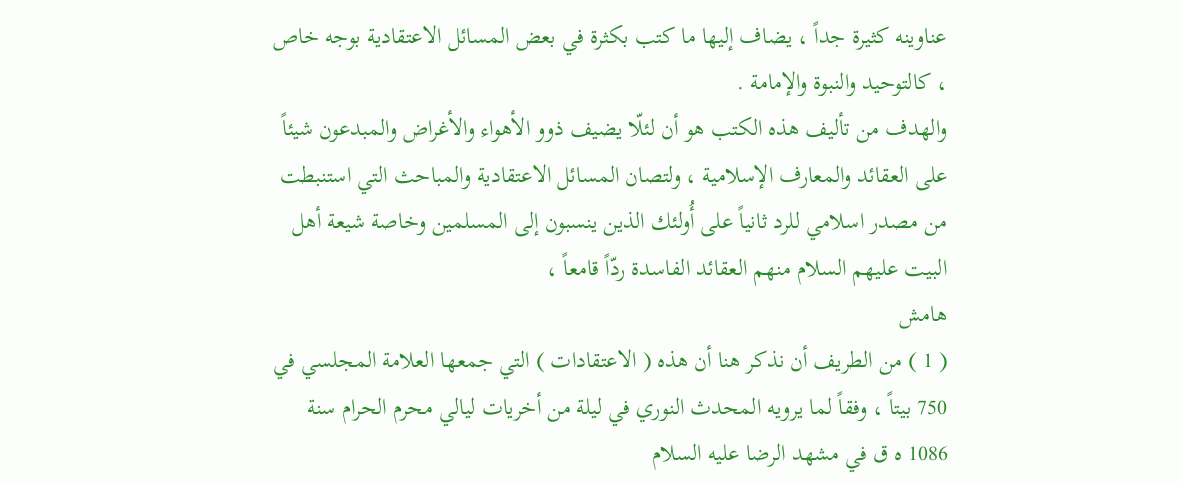عناوينه كثيرة جداً ، يضاف إليها ما كتب بكثرة في بعض المسائل الاعتقادية بوجه خاص ، كالتوحيد والنبوة والإمامة .
والهدف من تأليف هذه الكتب هو أن لئلّا يضيف ذوو الأهواء والأغراض والمبدعون شيئاً على العقائد والمعارف الإسلامية ، ولتصان المسائل الاعتقادية والمباحث التي استنبطت من مصدر اسلامي للرد ثانياً على أُولئك الذين ينسبون إلى المسلمين وخاصة شيعة أهل البيت عليهم السلام منهم العقائد الفاسدة ردّاً قامعاً ،
هامش
( 1 ) من الطريف أن نذكر هنا أن هذه ( الاعتقادات ) التي جمعها العلامة المجلسي في 750 بيتاً ، وفقاً لما يرويه المحدث النوري في ليلة من أخريات ليالي محرم الحرام سنة 1086 ه ق في مشهد الرضا عليه السلام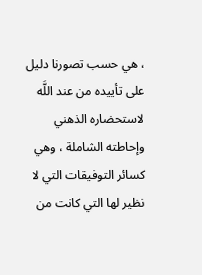، هي حسب تصورنا دليل على تأييده من عند اللَّه لاستحضاره الذهني وإحاطته الشاملة ، وهي كسائر التوفيقات التي لا نظير لها التي كانت من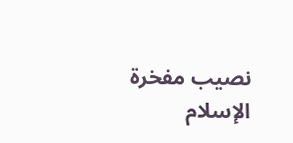نصيب مفخرة الإسلام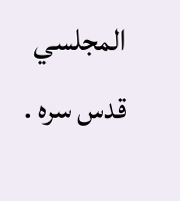المجلسي قدس سره .